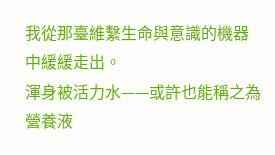我從那臺維繫生命與意識的機器中緩緩走出。
渾身被活力水——或許也能稱之為營養液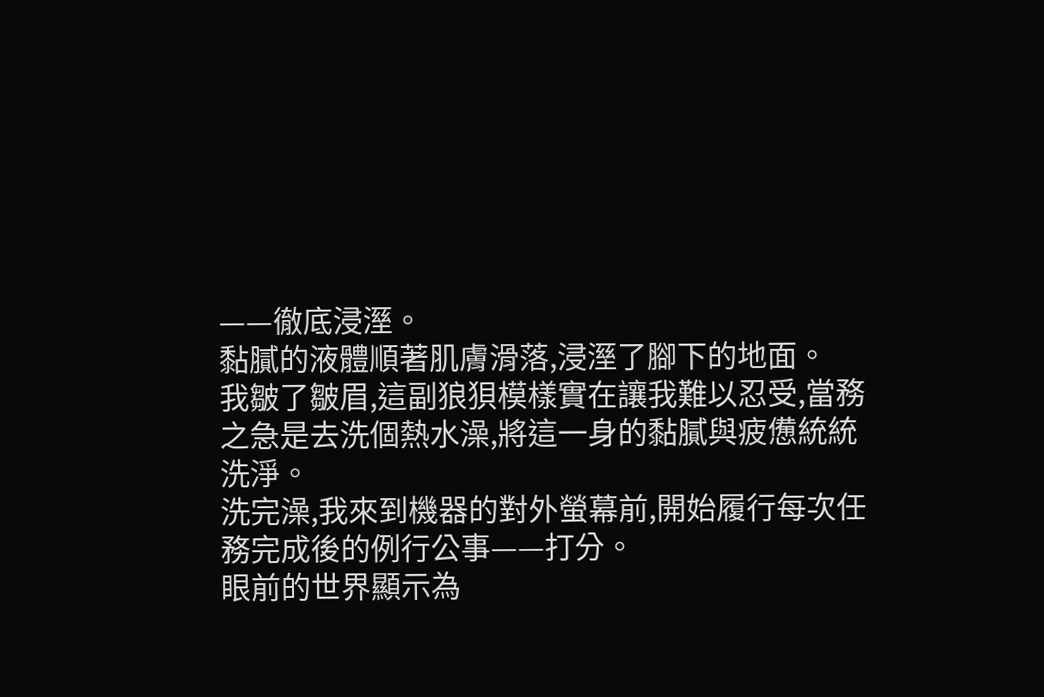——徹底浸溼。
黏膩的液體順著肌膚滑落,浸溼了腳下的地面。
我皺了皺眉,這副狼狽模樣實在讓我難以忍受,當務之急是去洗個熱水澡,將這一身的黏膩與疲憊統統洗淨。
洗完澡,我來到機器的對外螢幕前,開始履行每次任務完成後的例行公事——打分。
眼前的世界顯示為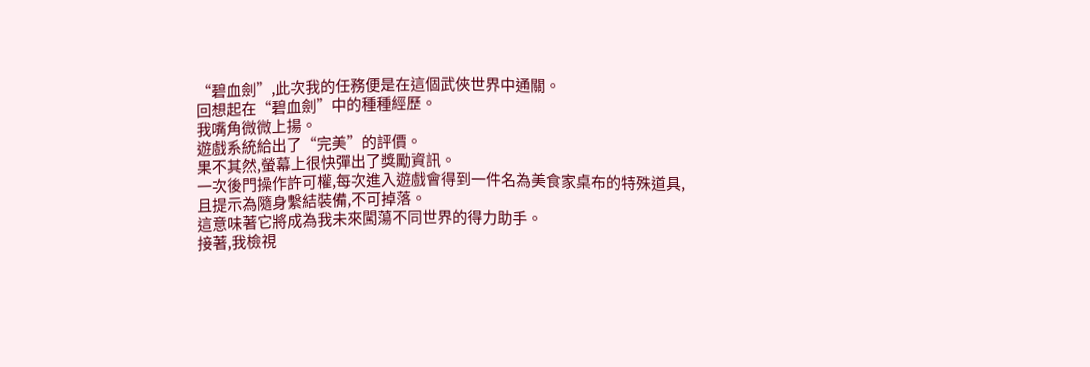“碧血劍”,此次我的任務便是在這個武俠世界中通關。
回想起在“碧血劍”中的種種經歷。
我嘴角微微上揚。
遊戲系統給出了“完美”的評價。
果不其然,螢幕上很快彈出了獎勵資訊。
一次後門操作許可權,每次進入遊戲會得到一件名為美食家桌布的特殊道具,且提示為隨身繫結裝備,不可掉落。
這意味著它將成為我未來闖蕩不同世界的得力助手。
接著,我檢視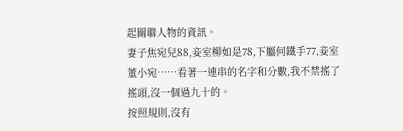起關聯人物的資訊。
妻子焦宛兒88,妾室柳如是78,下屬何鐵手77,妾室董小宛……看著一連串的名字和分數,我不禁搖了搖頭,沒一個過九十的。
按照規則,沒有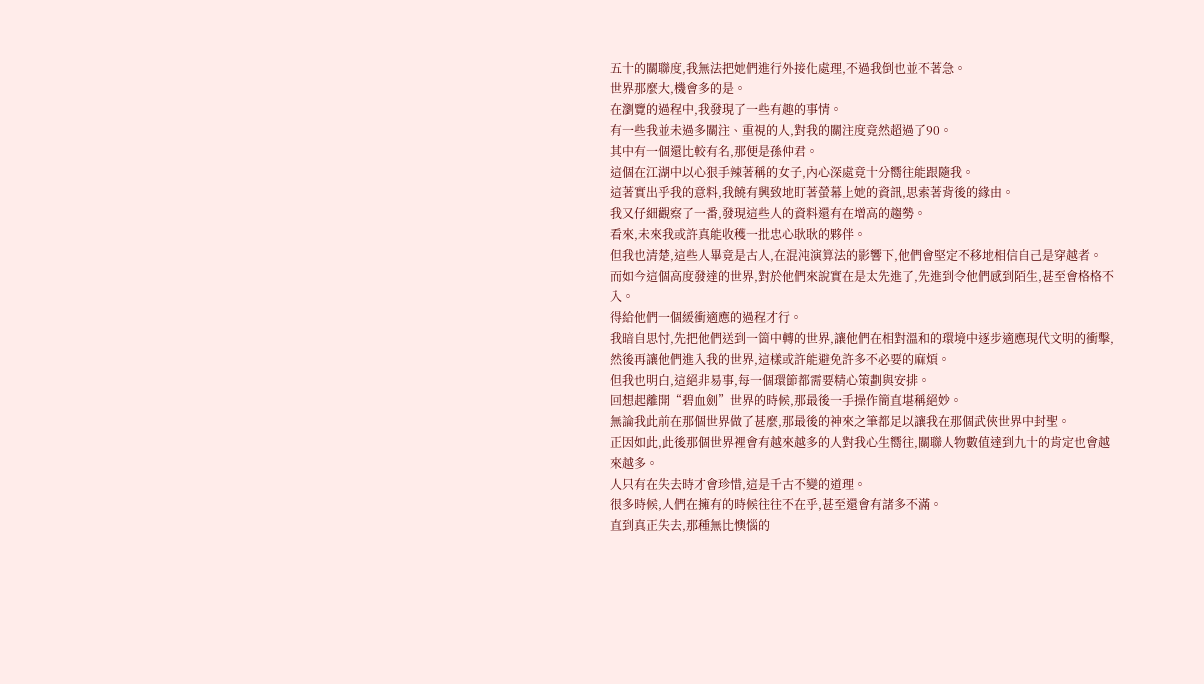五十的關聯度,我無法把她們進行外接化處理,不過我倒也並不著急。
世界那麼大,機會多的是。
在瀏覽的過程中,我發現了一些有趣的事情。
有一些我並未過多關注、重視的人,對我的關注度竟然超過了90。
其中有一個還比較有名,那便是孫仲君。
這個在江湖中以心狠手辣著稱的女子,內心深處竟十分嚮往能跟隨我。
這著實出乎我的意料,我饒有興致地盯著螢幕上她的資訊,思索著背後的緣由。
我又仔細觀察了一番,發現這些人的資料還有在增高的趨勢。
看來,未來我或許真能收穫一批忠心耿耿的夥伴。
但我也清楚,這些人畢竟是古人,在混沌演算法的影響下,他們會堅定不移地相信自己是穿越者。
而如今這個高度發達的世界,對於他們來說實在是太先進了,先進到令他們感到陌生,甚至會格格不入。
得給他們一個緩衝適應的過程才行。
我暗自思忖,先把他們送到一箇中轉的世界,讓他們在相對溫和的環境中逐步適應現代文明的衝擊,然後再讓他們進入我的世界,這樣或許能避免許多不必要的麻煩。
但我也明白,這絕非易事,每一個環節都需要精心策劃與安排。
回想起離開“碧血劍”世界的時候,那最後一手操作簡直堪稱絕妙。
無論我此前在那個世界做了甚麼,那最後的神來之筆都足以讓我在那個武俠世界中封聖。
正因如此,此後那個世界裡會有越來越多的人對我心生嚮往,關聯人物數值達到九十的肯定也會越來越多。
人只有在失去時才會珍惜,這是千古不變的道理。
很多時候,人們在擁有的時候往往不在乎,甚至還會有諸多不滿。
直到真正失去,那種無比懊惱的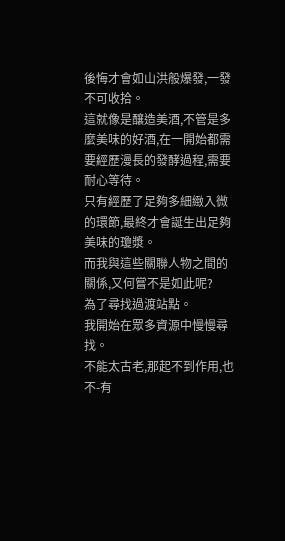後悔才會如山洪般爆發,一發不可收拾。
這就像是釀造美酒,不管是多麼美味的好酒,在一開始都需要經歷漫長的發酵過程,需要耐心等待。
只有經歷了足夠多細緻入微的環節,最終才會誕生出足夠美味的瓊漿。
而我與這些關聯人物之間的關係,又何嘗不是如此呢?
為了尋找過渡站點。
我開始在眾多資源中慢慢尋找。
不能太古老,那起不到作用,也不-有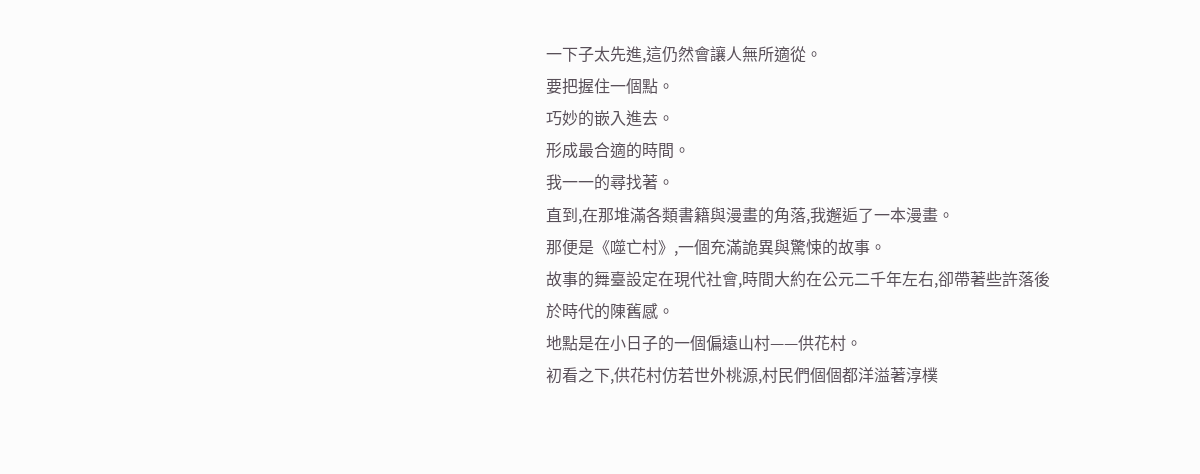一下子太先進,這仍然會讓人無所適從。
要把握住一個點。
巧妙的嵌入進去。
形成最合適的時間。
我一一的尋找著。
直到,在那堆滿各類書籍與漫畫的角落,我邂逅了一本漫畫。
那便是《噬亡村》,一個充滿詭異與驚悚的故事。
故事的舞臺設定在現代社會,時間大約在公元二千年左右,卻帶著些許落後於時代的陳舊感。
地點是在小日子的一個偏遠山村——供花村。
初看之下,供花村仿若世外桃源,村民們個個都洋溢著淳樸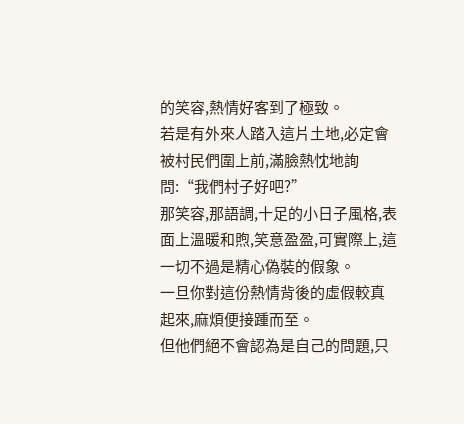的笑容,熱情好客到了極致。
若是有外來人踏入這片土地,必定會被村民們圍上前,滿臉熱忱地詢問:“我們村子好吧?”
那笑容,那語調,十足的小日子風格,表面上溫暖和煦,笑意盈盈,可實際上,這一切不過是精心偽裝的假象。
一旦你對這份熱情背後的虛假較真起來,麻煩便接踵而至。
但他們絕不會認為是自己的問題,只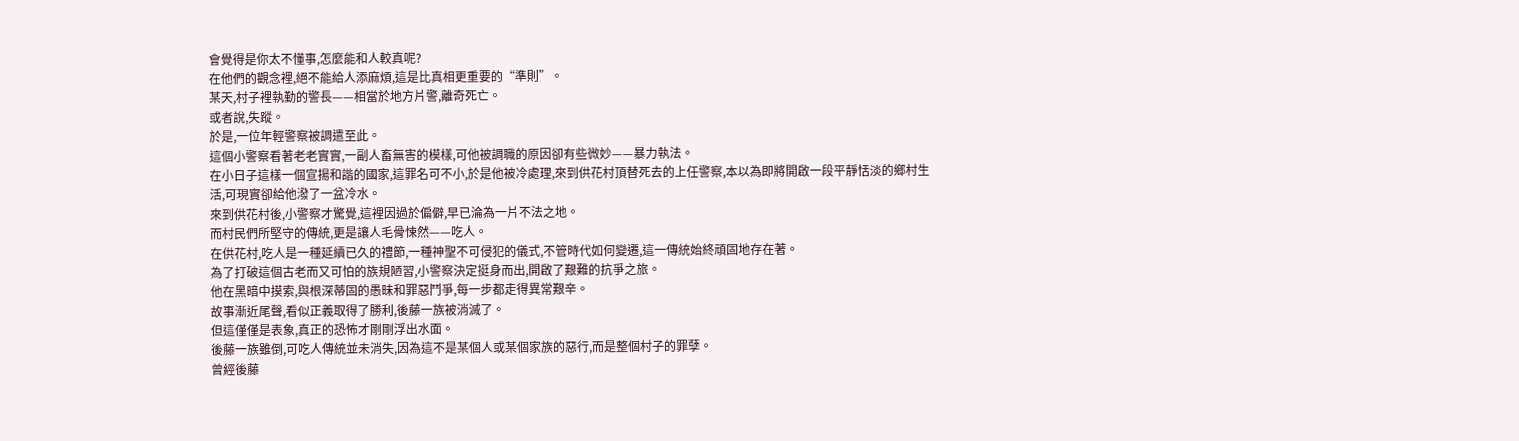會覺得是你太不懂事,怎麼能和人較真呢?
在他們的觀念裡,絕不能給人添麻煩,這是比真相更重要的“準則”。
某天,村子裡執勤的警長——相當於地方片警,離奇死亡。
或者說,失蹤。
於是,一位年輕警察被調遣至此。
這個小警察看著老老實實,一副人畜無害的模樣,可他被調職的原因卻有些微妙——暴力執法。
在小日子這樣一個宣揚和諧的國家,這罪名可不小,於是他被冷處理,來到供花村頂替死去的上任警察,本以為即將開啟一段平靜恬淡的鄉村生活,可現實卻給他潑了一盆冷水。
來到供花村後,小警察才驚覺,這裡因過於偏僻,早已淪為一片不法之地。
而村民們所堅守的傳統,更是讓人毛骨悚然——吃人。
在供花村,吃人是一種延續已久的禮節,一種神聖不可侵犯的儀式,不管時代如何變遷,這一傳統始終頑固地存在著。
為了打破這個古老而又可怕的族規陋習,小警察決定挺身而出,開啟了艱難的抗爭之旅。
他在黑暗中摸索,與根深蒂固的愚昧和罪惡鬥爭,每一步都走得異常艱辛。
故事漸近尾聲,看似正義取得了勝利,後藤一族被消滅了。
但這僅僅是表象,真正的恐怖才剛剛浮出水面。
後藤一族雖倒,可吃人傳統並未消失,因為這不是某個人或某個家族的惡行,而是整個村子的罪孽。
曾經後藤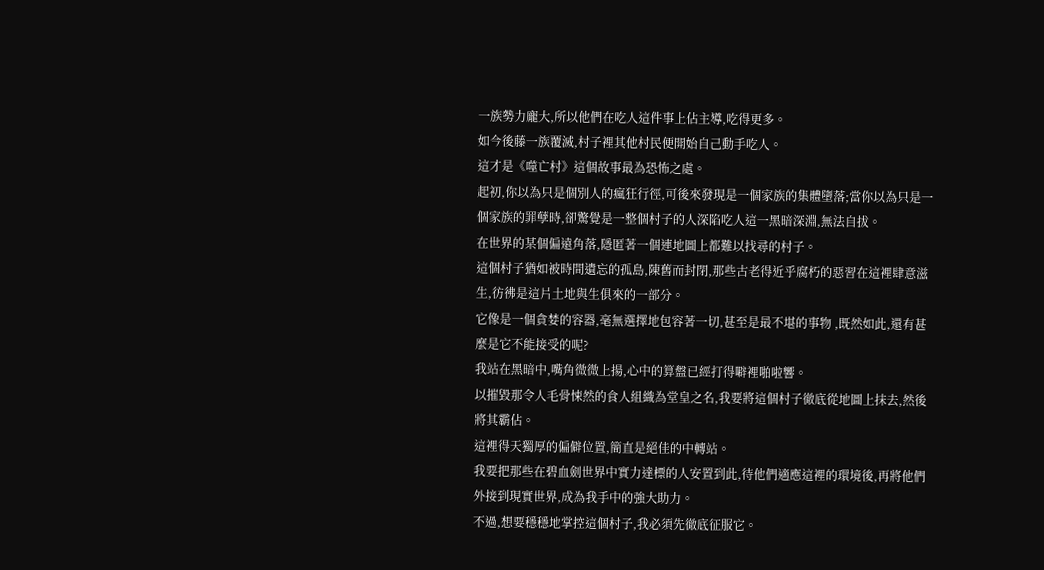一族勢力龐大,所以他們在吃人這件事上佔主導,吃得更多。
如今後藤一族覆滅,村子裡其他村民便開始自己動手吃人。
這才是《噬亡村》這個故事最為恐怖之處。
起初,你以為只是個別人的瘋狂行徑,可後來發現是一個家族的集體墮落;當你以為只是一個家族的罪孽時,卻驚覺是一整個村子的人深陷吃人這一黑暗深淵,無法自拔。
在世界的某個偏遠角落,隱匿著一個連地圖上都難以找尋的村子。
這個村子猶如被時間遺忘的孤島,陳舊而封閉,那些古老得近乎腐朽的惡習在這裡肆意滋生,彷彿是這片土地與生俱來的一部分。
它像是一個貪婪的容器,毫無選擇地包容著一切,甚至是最不堪的事物 ,既然如此,還有甚麼是它不能接受的呢?
我站在黑暗中,嘴角微微上揚,心中的算盤已經打得噼裡啪啦響。
以摧毀那令人毛骨悚然的食人組織為堂皇之名,我要將這個村子徹底從地圖上抹去,然後將其霸佔。
這裡得天獨厚的偏僻位置,簡直是絕佳的中轉站。
我要把那些在碧血劍世界中實力達標的人安置到此,待他們適應這裡的環境後,再將他們外接到現實世界,成為我手中的強大助力。
不過,想要穩穩地掌控這個村子,我必須先徹底征服它。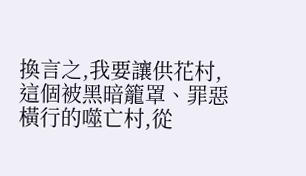換言之,我要讓供花村,這個被黑暗籠罩、罪惡橫行的噬亡村,從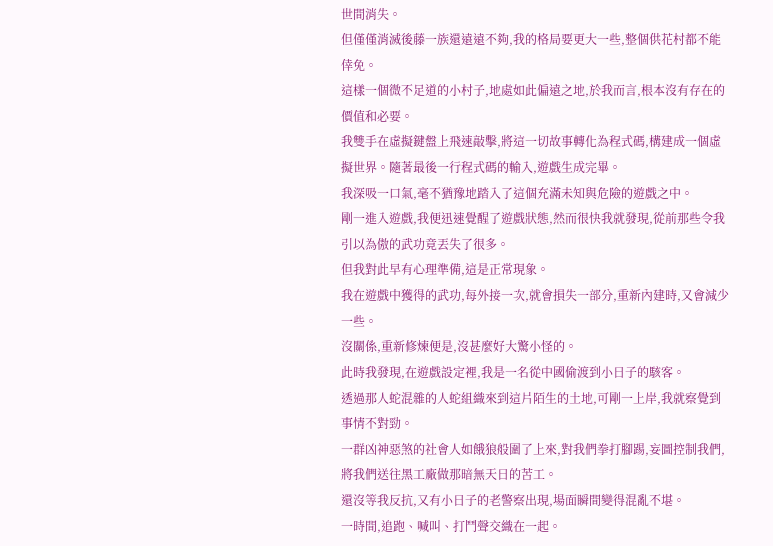世間消失。
但僅僅消滅後藤一族還遠遠不夠,我的格局要更大一些,整個供花村都不能倖免。
這樣一個微不足道的小村子,地處如此偏遠之地,於我而言,根本沒有存在的價值和必要。
我雙手在虛擬鍵盤上飛速敲擊,將這一切故事轉化為程式碼,構建成一個虛擬世界。隨著最後一行程式碼的輸入,遊戲生成完畢。
我深吸一口氣,毫不猶豫地踏入了這個充滿未知與危險的遊戲之中。
剛一進入遊戲,我便迅速覺醒了遊戲狀態,然而很快我就發現,從前那些令我引以為傲的武功竟丟失了很多。
但我對此早有心理準備,這是正常現象。
我在遊戲中獲得的武功,每外接一次,就會損失一部分,重新內建時,又會減少一些。
沒關係,重新修煉便是,沒甚麼好大驚小怪的。
此時我發現,在遊戲設定裡,我是一名從中國偷渡到小日子的駭客。
透過那人蛇混雜的人蛇組織來到這片陌生的土地,可剛一上岸,我就察覺到事情不對勁。
一群凶神惡煞的社會人如餓狼般圍了上來,對我們拳打腳踢,妄圖控制我們,將我們送往黑工廠做那暗無天日的苦工。
還沒等我反抗,又有小日子的老警察出現,場面瞬間變得混亂不堪。
一時間,追跑、喊叫、打鬥聲交織在一起。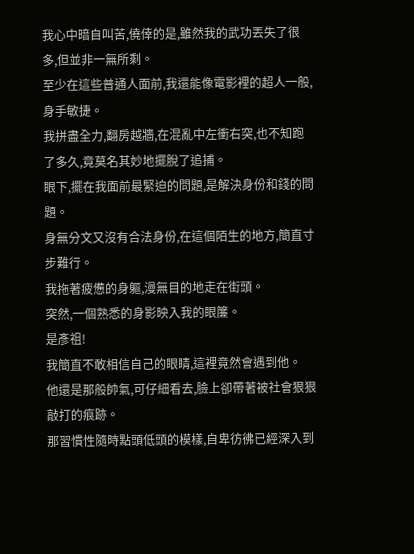我心中暗自叫苦,僥倖的是,雖然我的武功丟失了很多,但並非一無所剩。
至少在這些普通人面前,我還能像電影裡的超人一般,身手敏捷。
我拼盡全力,翻房越牆,在混亂中左衝右突,也不知跑了多久,竟莫名其妙地擺脫了追捕。
眼下,擺在我面前最緊迫的問題,是解決身份和錢的問題。
身無分文又沒有合法身份,在這個陌生的地方,簡直寸步難行。
我拖著疲憊的身軀,漫無目的地走在街頭。
突然,一個熟悉的身影映入我的眼簾。
是彥祖!
我簡直不敢相信自己的眼睛,這裡竟然會遇到他。
他還是那般帥氣,可仔細看去,臉上卻帶著被社會狠狠敲打的痕跡。
那習慣性隨時點頭低頭的模樣,自卑彷彿已經深入到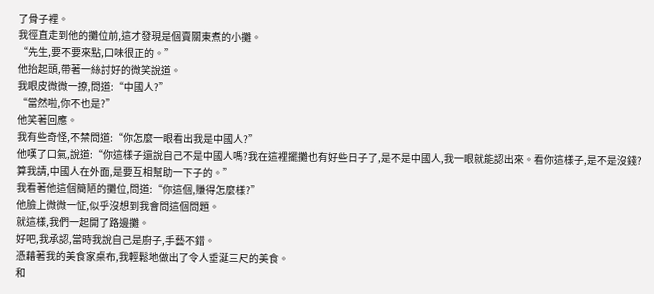了骨子裡。
我徑直走到他的攤位前,這才發現是個賣關東煮的小攤。
“先生,要不要來點,口味很正的。”
他抬起頭,帶著一絲討好的微笑說道。
我眼皮微微一撩,問道:“中國人?”
“當然啦,你不也是?”
他笑著回應。
我有些奇怪,不禁問道:“你怎麼一眼看出我是中國人?”
他嘆了口氣,說道:“你這樣子還說自己不是中國人嗎?我在這裡擺攤也有好些日子了,是不是中國人,我一眼就能認出來。看你這樣子,是不是沒錢?算我請,中國人在外面,是要互相幫助一下子的。”
我看著他這個簡陋的攤位,問道:“你這個,賺得怎麼樣?”
他臉上微微一怔,似乎沒想到我會問這個問題。
就這樣,我們一起開了路邊攤。
好吧,我承認,當時我說自己是廚子,手藝不錯。
憑藉著我的美食家桌布,我輕鬆地做出了令人垂涎三尺的美食。
和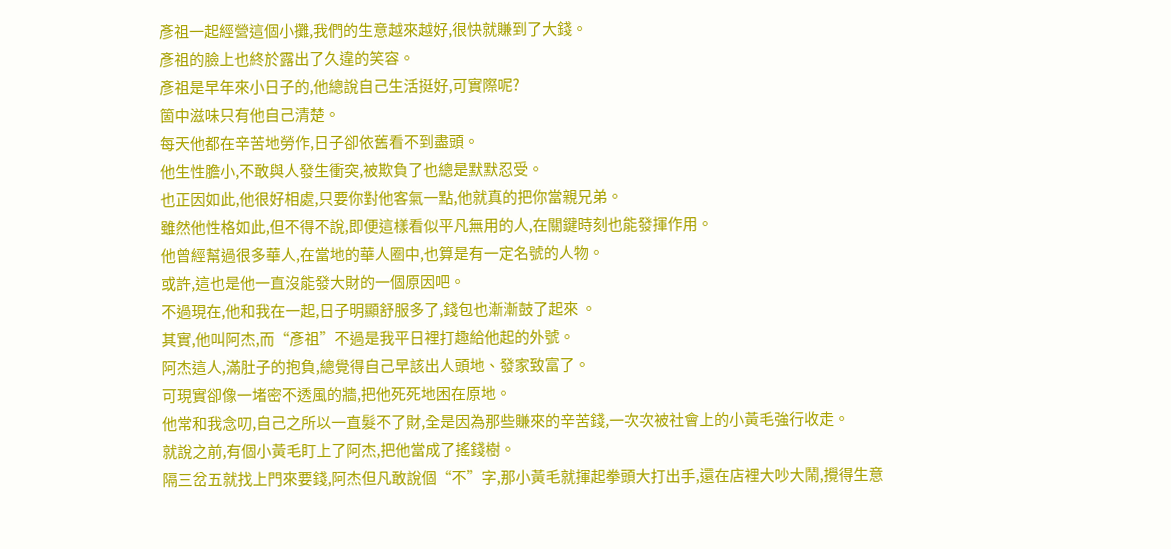彥祖一起經營這個小攤,我們的生意越來越好,很快就賺到了大錢。
彥祖的臉上也終於露出了久違的笑容。
彥祖是早年來小日子的,他總說自己生活挺好,可實際呢?
箇中滋味只有他自己清楚。
每天他都在辛苦地勞作,日子卻依舊看不到盡頭。
他生性膽小,不敢與人發生衝突,被欺負了也總是默默忍受。
也正因如此,他很好相處,只要你對他客氣一點,他就真的把你當親兄弟。
雖然他性格如此,但不得不說,即便這樣看似平凡無用的人,在關鍵時刻也能發揮作用。
他曾經幫過很多華人,在當地的華人圈中,也算是有一定名號的人物。
或許,這也是他一直沒能發大財的一個原因吧。
不過現在,他和我在一起,日子明顯舒服多了,錢包也漸漸鼓了起來 。
其實,他叫阿杰,而“彥祖”不過是我平日裡打趣給他起的外號。
阿杰這人,滿肚子的抱負,總覺得自己早該出人頭地、發家致富了。
可現實卻像一堵密不透風的牆,把他死死地困在原地。
他常和我念叨,自己之所以一直髮不了財,全是因為那些賺來的辛苦錢,一次次被社會上的小黃毛強行收走。
就說之前,有個小黃毛盯上了阿杰,把他當成了搖錢樹。
隔三岔五就找上門來要錢,阿杰但凡敢說個“不”字,那小黃毛就揮起拳頭大打出手,還在店裡大吵大鬧,攪得生意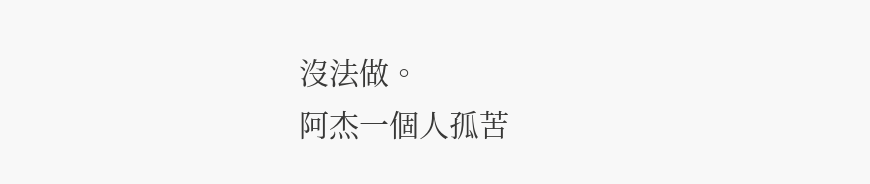沒法做。
阿杰一個人孤苦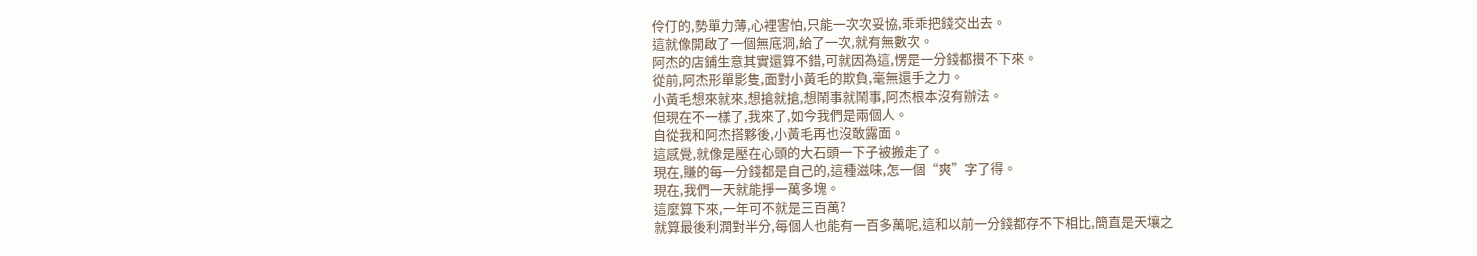伶仃的,勢單力薄,心裡害怕,只能一次次妥協,乖乖把錢交出去。
這就像開啟了一個無底洞,給了一次,就有無數次。
阿杰的店鋪生意其實還算不錯,可就因為這,愣是一分錢都攢不下來。
從前,阿杰形單影隻,面對小黃毛的欺負,毫無還手之力。
小黃毛想來就來,想搶就搶,想鬧事就鬧事,阿杰根本沒有辦法。
但現在不一樣了,我來了,如今我們是兩個人。
自從我和阿杰搭夥後,小黃毛再也沒敢露面。
這感覺,就像是壓在心頭的大石頭一下子被搬走了。
現在,賺的每一分錢都是自己的,這種滋味,怎一個“爽”字了得。
現在,我們一天就能掙一萬多塊。
這麼算下來,一年可不就是三百萬?
就算最後利潤對半分,每個人也能有一百多萬呢,這和以前一分錢都存不下相比,簡直是天壤之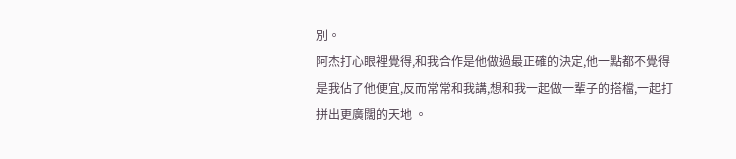別。
阿杰打心眼裡覺得,和我合作是他做過最正確的決定,他一點都不覺得是我佔了他便宜,反而常常和我講,想和我一起做一輩子的搭檔,一起打拼出更廣闊的天地 。